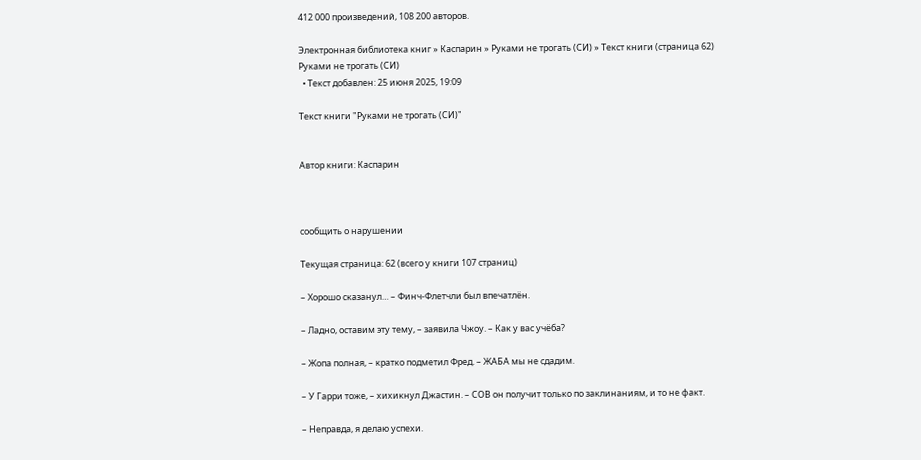412 000 произведений, 108 200 авторов.

Электронная библиотека книг » Каспарин » Руками не трогать (СИ) » Текст книги (страница 62)
Руками не трогать (СИ)
  • Текст добавлен: 25 июня 2025, 19:09

Текст книги "Руками не трогать (СИ)"


Автор книги: Каспарин



сообщить о нарушении

Текущая страница: 62 (всего у книги 107 страниц)

– Хорошо сказанул… – Финч-Флетчли был впечатлён.

– Ладно, оставим эту тему, – заявила Чжоу. – Как у вас учёба?

– Жопа полная, – кратко подметил Фред. – ЖАБА мы не сдадим.

– У Гарри тоже, – хихикнул Джастин. – СОВ он получит только по заклинаниям, и то не факт.

– Неправда, я делаю успехи.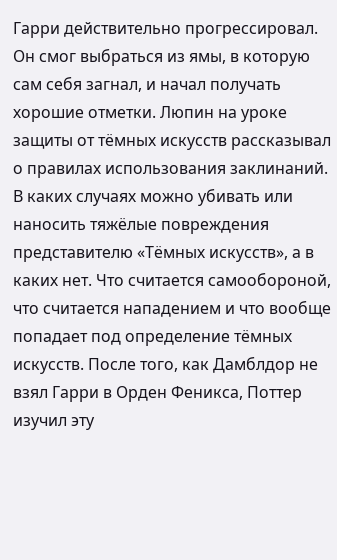Гарри действительно прогрессировал. Он смог выбраться из ямы, в которую сам себя загнал, и начал получать хорошие отметки. Люпин на уроке защиты от тёмных искусств рассказывал о правилах использования заклинаний. В каких случаях можно убивать или наносить тяжёлые повреждения представителю «Тёмных искусств», а в каких нет. Что считается самообороной, что считается нападением и что вообще попадает под определение тёмных искусств. После того, как Дамблдор не взял Гарри в Орден Феникса, Поттер изучил эту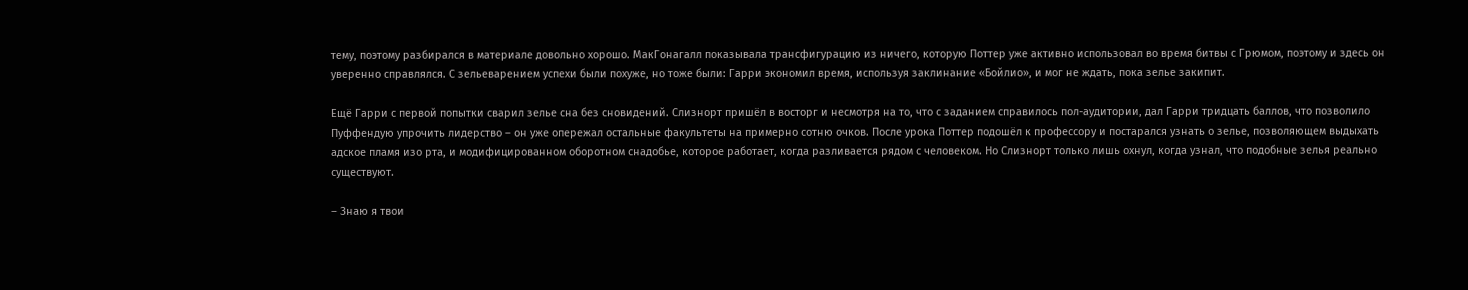тему, поэтому разбирался в материале довольно хорошо. МакГонагалл показывала трансфигурацию из ничего, которую Поттер уже активно использовал во время битвы с Грюмом, поэтому и здесь он уверенно справлялся. С зельеварением успехи были похуже, но тоже были: Гарри экономил время, используя заклинание «Бойлио», и мог не ждать, пока зелье закипит.

Ещё Гарри с первой попытки сварил зелье сна без сновидений. Слизнорт пришёл в восторг и несмотря на то, что с заданием справилось пол-аудитории, дал Гарри тридцать баллов, что позволило Пуффендую упрочить лидерство – он уже опережал остальные факультеты на примерно сотню очков. После урока Поттер подошёл к профессору и постарался узнать о зелье, позволяющем выдыхать адское пламя изо рта, и модифицированном оборотном снадобье, которое работает, когда разливается рядом с человеком. Но Слизнорт только лишь охнул, когда узнал, что подобные зелья реально существуют.

– Знаю я твои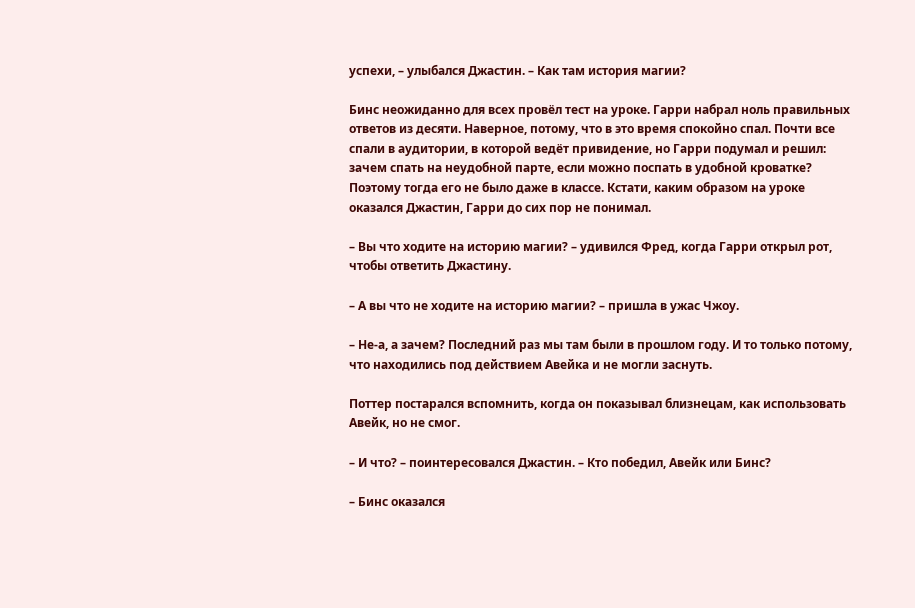успехи, – улыбался Джастин. – Как там история магии?

Бинс неожиданно для всех провёл тест на уроке. Гарри набрал ноль правильных ответов из десяти. Наверное, потому, что в это время спокойно спал. Почти все спали в аудитории, в которой ведёт привидение, но Гарри подумал и решил: зачем спать на неудобной парте, если можно поспать в удобной кроватке? Поэтому тогда его не было даже в классе. Кстати, каким образом на уроке оказался Джастин, Гарри до сих пор не понимал.

– Вы что ходите на историю магии? – удивился Фред, когда Гарри открыл рот, чтобы ответить Джастину.

– А вы что не ходите на историю магии? – пришла в ужас Чжоу.

– Не-а, а зачем? Последний раз мы там были в прошлом году. И то только потому, что находились под действием Авейка и не могли заснуть.

Поттер постарался вспомнить, когда он показывал близнецам, как использовать Авейк, но не смог.

– И что? – поинтересовался Джастин. – Кто победил, Авейк или Бинс?

– Бинс оказался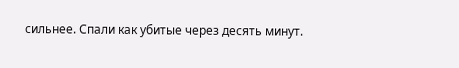сильнее. Спали как убитые через десять минут.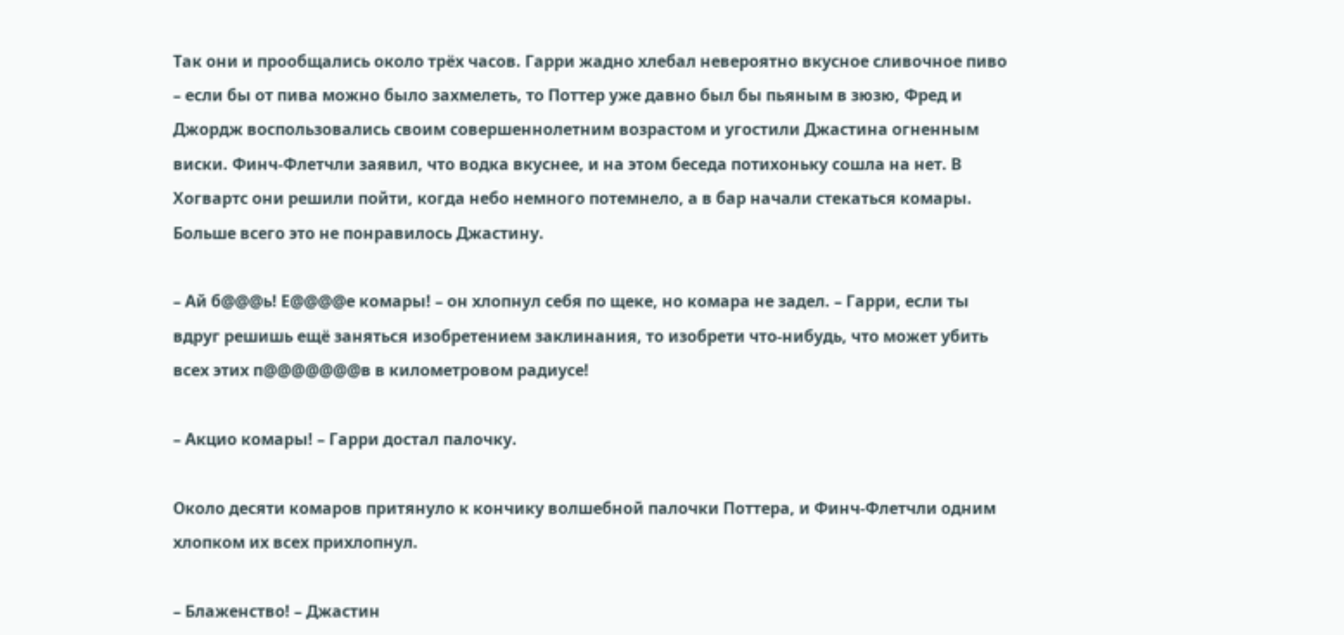Так они и прообщались около трёх часов. Гарри жадно хлебал невероятно вкусное сливочное пиво – если бы от пива можно было захмелеть, то Поттер уже давно был бы пьяным в зюзю, Фред и Джордж воспользовались своим совершеннолетним возрастом и угостили Джастина огненным виски. Финч-Флетчли заявил, что водка вкуснее, и на этом беседа потихоньку сошла на нет. В Хогвартс они решили пойти, когда небо немного потемнело, а в бар начали стекаться комары. Больше всего это не понравилось Джастину.

– Ай б@@@ь! Е@@@@е комары! – он хлопнул себя по щеке, но комара не задел. – Гарри, если ты вдруг решишь ещё заняться изобретением заклинания, то изобрети что-нибудь, что может убить всех этих п@@@@@@@в в километровом радиусе!

– Акцио комары! – Гарри достал палочку.

Около десяти комаров притянуло к кончику волшебной палочки Поттера, и Финч-Флетчли одним хлопком их всех прихлопнул.

– Блаженство! – Джастин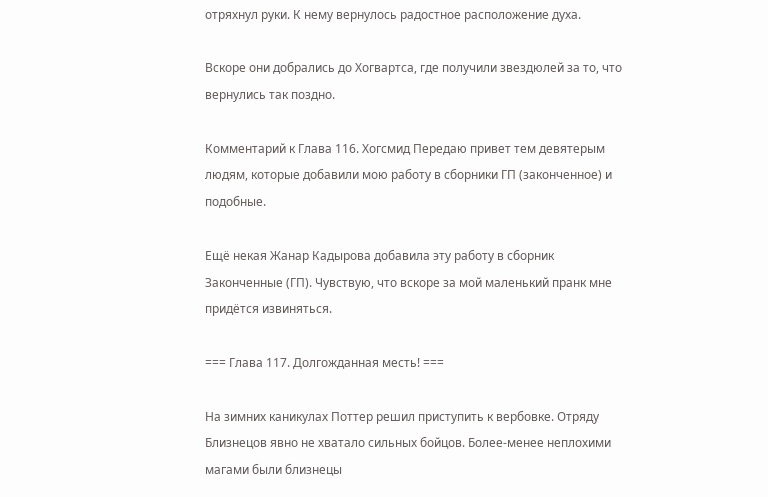отряхнул руки. К нему вернулось радостное расположение духа.

Вскоре они добрались до Хогвартса, где получили звездюлей за то, что вернулись так поздно.

Комментарий к Глава 116. Хогсмид Передаю привет тем девятерым людям, которые добавили мою работу в сборники ГП (законченное) и подобные.

Ещё некая Жанар Кадырова добавила эту работу в сборник Законченные (ГП). Чувствую, что вскоре за мой маленький пранк мне придётся извиняться.

=== Глава 117. Долгожданная месть! ===

На зимних каникулах Поттер решил приступить к вербовке. Отряду Близнецов явно не хватало сильных бойцов. Более-менее неплохими магами были близнецы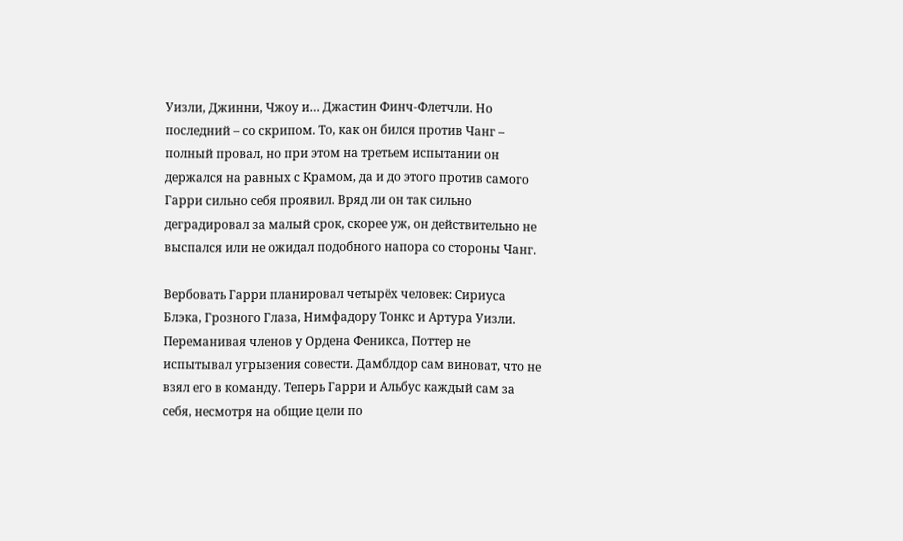Уизли, Джинни, Чжоу и… Джастин Финч-Флетчли. Но последний – со скрипом. То, как он бился против Чанг – полный провал, но при этом на третьем испытании он держался на равных с Крамом, да и до этого против самого Гарри сильно себя проявил. Вряд ли он так сильно деградировал за малый срок, скорее уж, он действительно не выспался или не ожидал подобного напора со стороны Чанг.

Вербовать Гарри планировал четырёх человек: Сириуса Блэка, Грозного Глаза, Нимфадору Тонкс и Артура Уизли. Переманивая членов у Ордена Феникса, Поттер не испытывал угрызения совести. Дамблдор сам виноват, что не взял его в команду. Теперь Гарри и Альбус каждый сам за себя, несмотря на общие цели по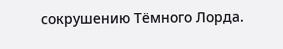сокрушению Тёмного Лорда.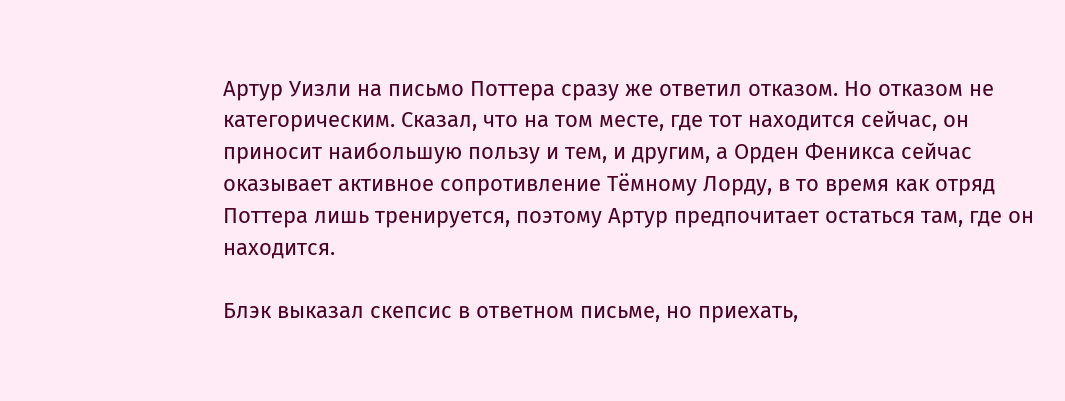Артур Уизли на письмо Поттера сразу же ответил отказом. Но отказом не категорическим. Сказал, что на том месте, где тот находится сейчас, он приносит наибольшую пользу и тем, и другим, а Орден Феникса сейчас оказывает активное сопротивление Тёмному Лорду, в то время как отряд Поттера лишь тренируется, поэтому Артур предпочитает остаться там, где он находится.

Блэк выказал скепсис в ответном письме, но приехать,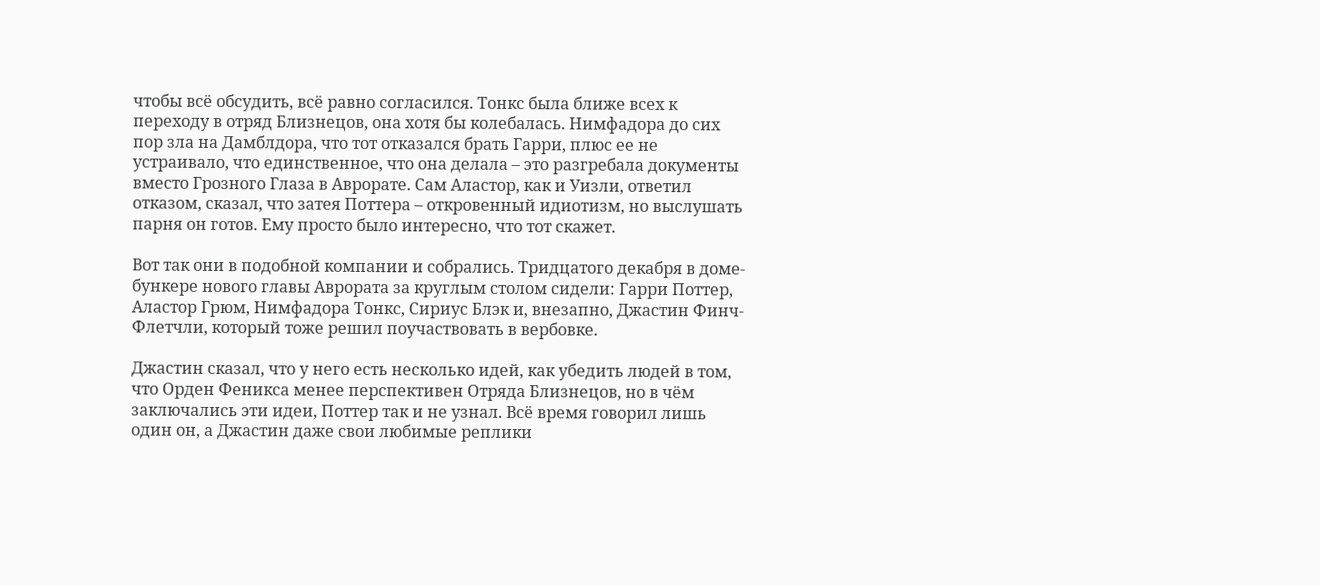чтобы всё обсудить, всё равно согласился. Тонкс была ближе всех к переходу в отряд Близнецов, она хотя бы колебалась. Нимфадора до сих пор зла на Дамблдора, что тот отказался брать Гарри, плюс ее не устраивало, что единственное, что она делала – это разгребала документы вместо Грозного Глаза в Аврорате. Сам Аластор, как и Уизли, ответил отказом, сказал, что затея Поттера – откровенный идиотизм, но выслушать парня он готов. Ему просто было интересно, что тот скажет.

Вот так они в подобной компании и собрались. Тридцатого декабря в доме-бункере нового главы Аврората за круглым столом сидели: Гарри Поттер, Аластор Грюм, Нимфадора Тонкс, Сириус Блэк и, внезапно, Джастин Финч-Флетчли, который тоже решил поучаствовать в вербовке.

Джастин сказал, что у него есть несколько идей, как убедить людей в том, что Орден Феникса менее перспективен Отряда Близнецов, но в чём заключались эти идеи, Поттер так и не узнал. Всё время говорил лишь один он, а Джастин даже свои любимые реплики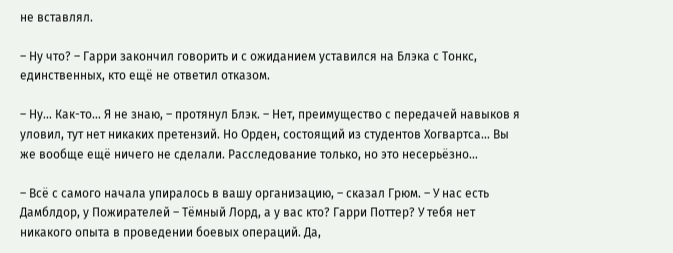не вставлял.

– Ну что? – Гарри закончил говорить и с ожиданием уставился на Блэка с Тонкс, единственных, кто ещё не ответил отказом.

– Ну… Как-то… Я не знаю, – протянул Блэк. – Нет, преимущество с передачей навыков я уловил, тут нет никаких претензий. Но Орден, состоящий из студентов Хогвартса… Вы же вообще ещё ничего не сделали. Расследование только, но это несерьёзно…

– Всё с самого начала упиралось в вашу организацию, – сказал Грюм. – У нас есть Дамблдор, у Пожирателей – Тёмный Лорд, а у вас кто? Гарри Поттер? У тебя нет никакого опыта в проведении боевых операций. Да,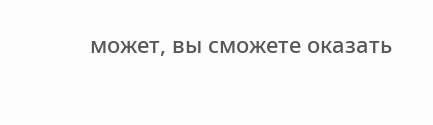может, вы сможете оказать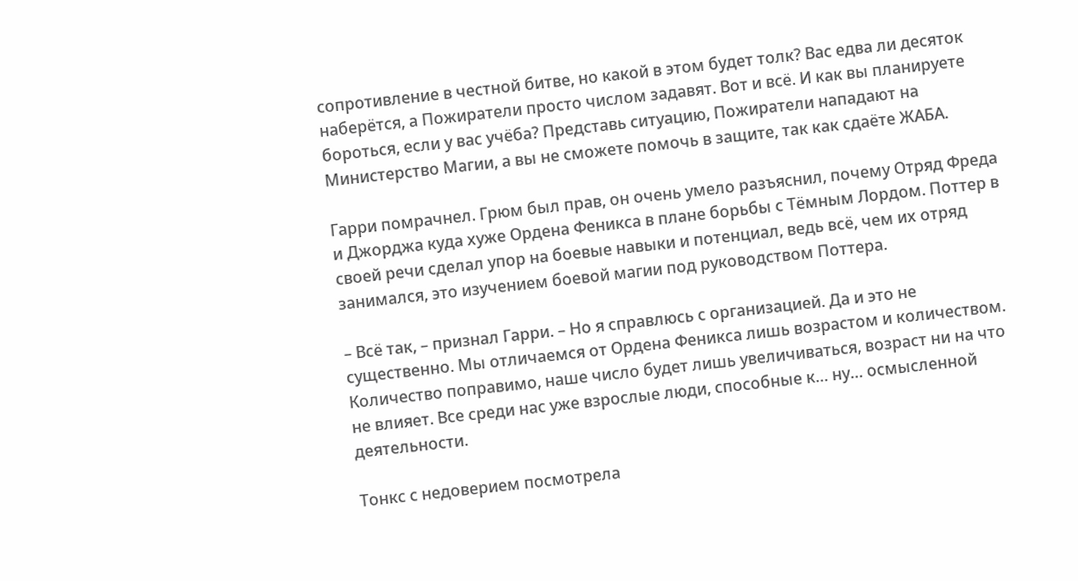сопротивление в честной битве, но какой в этом будет толк? Вас едва ли десяток наберётся, а Пожиратели просто числом задавят. Вот и всё. И как вы планируете бороться, если у вас учёба? Представь ситуацию, Пожиратели нападают на Министерство Магии, а вы не сможете помочь в защите, так как сдаёте ЖАБА.

Гарри помрачнел. Грюм был прав, он очень умело разъяснил, почему Отряд Фреда и Джорджа куда хуже Ордена Феникса в плане борьбы с Тёмным Лордом. Поттер в своей речи сделал упор на боевые навыки и потенциал, ведь всё, чем их отряд занимался, это изучением боевой магии под руководством Поттера.

– Всё так, – признал Гарри. – Но я справлюсь с организацией. Да и это не существенно. Мы отличаемся от Ордена Феникса лишь возрастом и количеством. Количество поправимо, наше число будет лишь увеличиваться, возраст ни на что не влияет. Все среди нас уже взрослые люди, способные к… ну… осмысленной деятельности.

Тонкс с недоверием посмотрела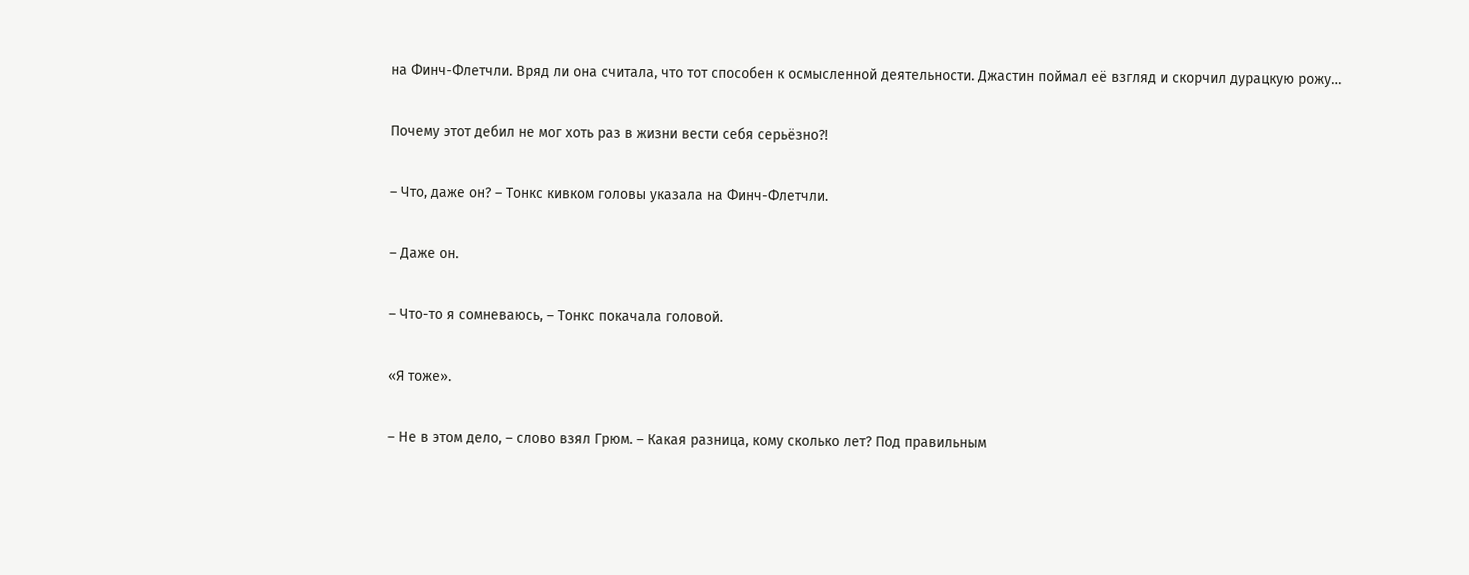на Финч-Флетчли. Вряд ли она считала, что тот способен к осмысленной деятельности. Джастин поймал её взгляд и скорчил дурацкую рожу…

Почему этот дебил не мог хоть раз в жизни вести себя серьёзно?!

– Что, даже он? – Тонкс кивком головы указала на Финч-Флетчли.

– Даже он.

– Что-то я сомневаюсь, – Тонкс покачала головой.

«Я тоже».

– Не в этом дело, – слово взял Грюм. – Какая разница, кому сколько лет? Под правильным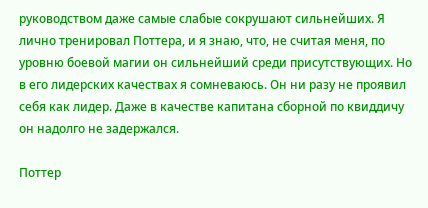руководством даже самые слабые сокрушают сильнейших. Я лично тренировал Поттера, и я знаю, что, не считая меня, по уровню боевой магии он сильнейший среди присутствующих. Но в его лидерских качествах я сомневаюсь. Он ни разу не проявил себя как лидер. Даже в качестве капитана сборной по квиддичу он надолго не задержался.

Поттер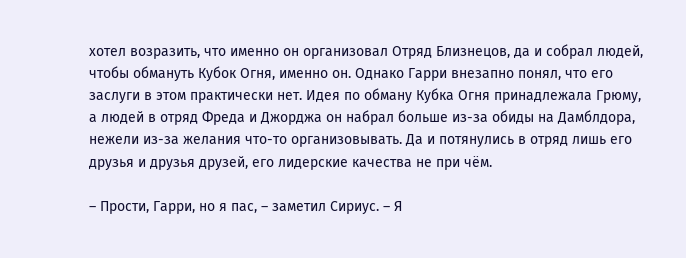хотел возразить, что именно он организовал Отряд Близнецов, да и собрал людей, чтобы обмануть Кубок Огня, именно он. Однако Гарри внезапно понял, что его заслуги в этом практически нет. Идея по обману Кубка Огня принадлежала Грюму, а людей в отряд Фреда и Джорджа он набрал больше из-за обиды на Дамблдора, нежели из-за желания что-то организовывать. Да и потянулись в отряд лишь его друзья и друзья друзей, его лидерские качества не при чём.

– Прости, Гарри, но я пас, – заметил Сириус. – Я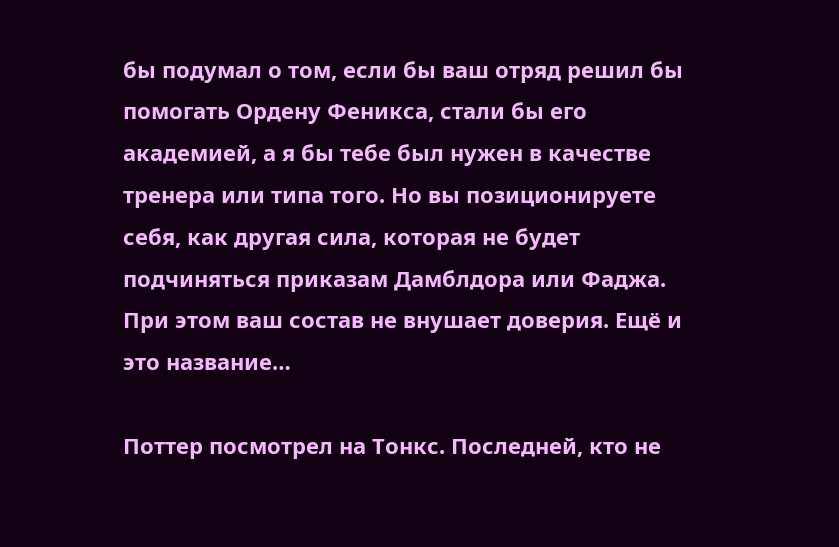бы подумал о том, если бы ваш отряд решил бы помогать Ордену Феникса, стали бы его академией, а я бы тебе был нужен в качестве тренера или типа того. Но вы позиционируете себя, как другая сила, которая не будет подчиняться приказам Дамблдора или Фаджа. При этом ваш состав не внушает доверия. Ещё и это название…

Поттер посмотрел на Тонкс. Последней, кто не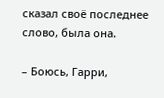сказал своё последнее слово, была она.

– Боюсь, Гарри,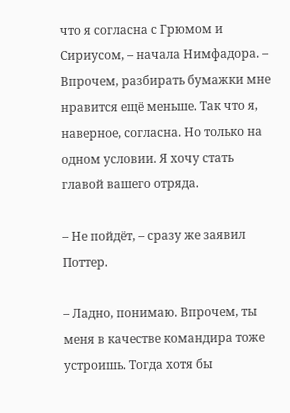что я согласна с Грюмом и Сириусом, – начала Нимфадора. – Впрочем, разбирать бумажки мне нравится ещё меньше. Так что я, наверное, согласна. Но только на одном условии. Я хочу стать главой вашего отряда.

– Не пойдёт, – сразу же заявил Поттер.

– Ладно, понимаю. Впрочем, ты меня в качестве командира тоже устроишь. Тогда хотя бы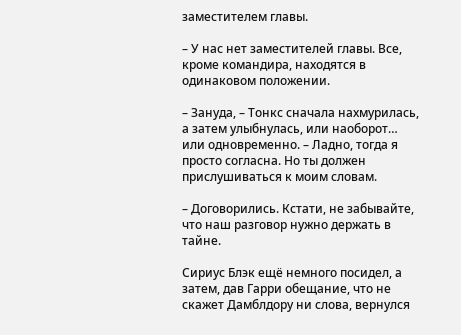заместителем главы.

– У нас нет заместителей главы. Все, кроме командира, находятся в одинаковом положении.

– Зануда, – Тонкс сначала нахмурилась, а затем улыбнулась, или наоборот… или одновременно. – Ладно, тогда я просто согласна. Но ты должен прислушиваться к моим словам.

– Договорились. Кстати, не забывайте, что наш разговор нужно держать в тайне.

Сириус Блэк ещё немного посидел, а затем, дав Гарри обещание, что не скажет Дамблдору ни слова, вернулся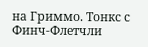на Гриммо. Тонкс с Финч-Флетчли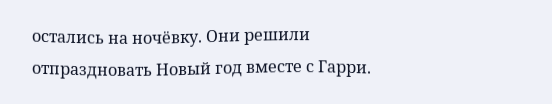остались на ночёвку. Они решили отпраздновать Новый год вместе с Гарри.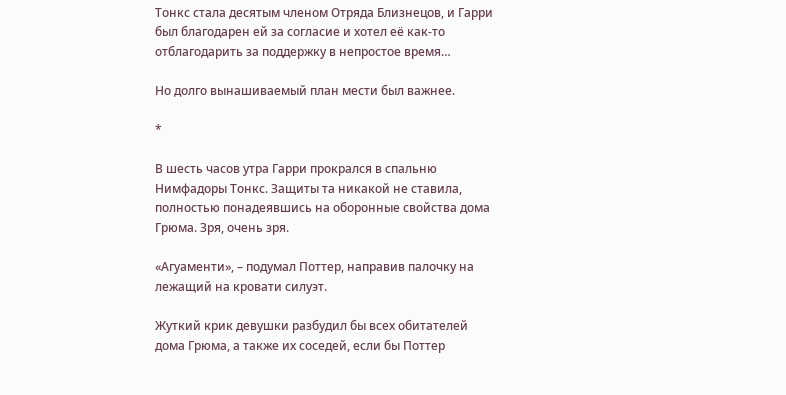Тонкс стала десятым членом Отряда Близнецов, и Гарри был благодарен ей за согласие и хотел её как-то отблагодарить за поддержку в непростое время…

Но долго вынашиваемый план мести был важнее.

*

В шесть часов утра Гарри прокрался в спальню Нимфадоры Тонкс. Защиты та никакой не ставила, полностью понадеявшись на оборонные свойства дома Грюма. Зря, очень зря.

«Агуаменти», – подумал Поттер, направив палочку на лежащий на кровати силуэт.

Жуткий крик девушки разбудил бы всех обитателей дома Грюма, а также их соседей, если бы Поттер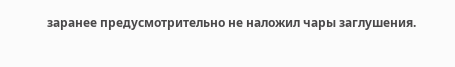заранее предусмотрительно не наложил чары заглушения.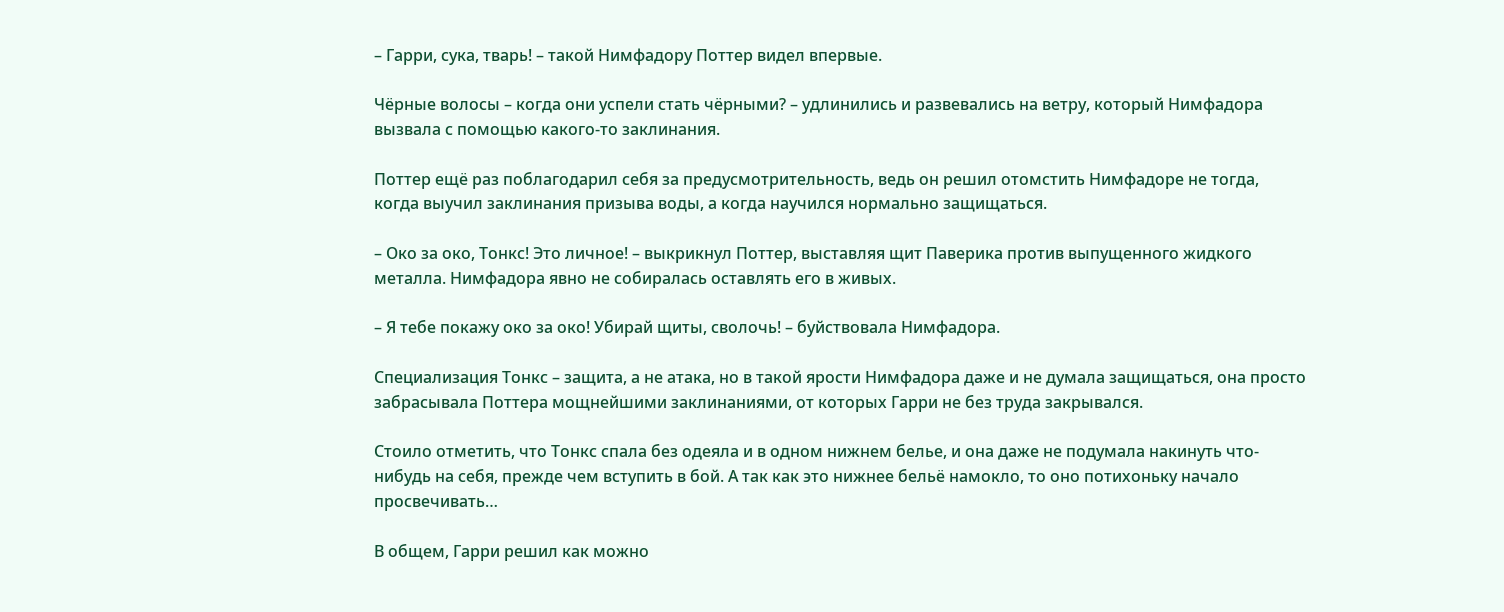– Гарри, сука, тварь! – такой Нимфадору Поттер видел впервые.

Чёрные волосы – когда они успели стать чёрными? – удлинились и развевались на ветру, который Нимфадора вызвала с помощью какого-то заклинания.

Поттер ещё раз поблагодарил себя за предусмотрительность, ведь он решил отомстить Нимфадоре не тогда, когда выучил заклинания призыва воды, а когда научился нормально защищаться.

– Око за око, Тонкс! Это личное! – выкрикнул Поттер, выставляя щит Паверика против выпущенного жидкого металла. Нимфадора явно не собиралась оставлять его в живых.

– Я тебе покажу око за око! Убирай щиты, сволочь! – буйствовала Нимфадора.

Специализация Тонкс – защита, а не атака, но в такой ярости Нимфадора даже и не думала защищаться, она просто забрасывала Поттера мощнейшими заклинаниями, от которых Гарри не без труда закрывался.

Стоило отметить, что Тонкс спала без одеяла и в одном нижнем белье, и она даже не подумала накинуть что-нибудь на себя, прежде чем вступить в бой. А так как это нижнее бельё намокло, то оно потихоньку начало просвечивать…

В общем, Гарри решил как можно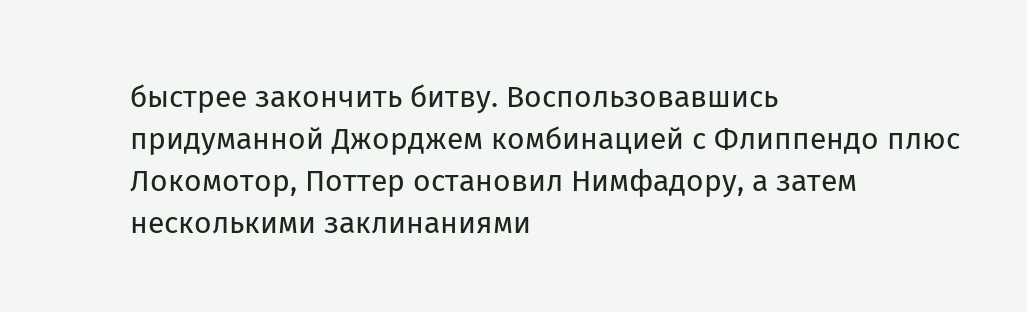быстрее закончить битву. Воспользовавшись придуманной Джорджем комбинацией с Флиппендо плюс Локомотор, Поттер остановил Нимфадору, а затем несколькими заклинаниями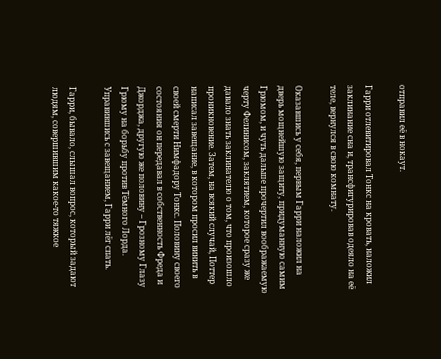отправил её в нокаут.

Гарри отлевитировал Тонкс на кровать, наложил заклинание сна и, трансфигурировав одеяло на её теле, вернулся в свою комнату.

Оказавшись у себя, первым Гарри наложил на дверь мощнейшую защиту, придуманную самим Грюмом, и чуть дальше прочертил воображаемую черту Фелинисом, заклятием, которое сразу же давало знать заклинателю о том, что произошло проникновение. Затем, на всякий случай, Поттер написал завещание, в котором просил винить в своей смерти Нимфадору Тонкс. Половину своего состояния он передавал в собственность Фреда и Джорджа, другую же половину – Грозному Глазу Грюму на борьбу против Тёмного Лорда. Управившись с завещанием, Гарри лёг спать.

Гарри, бывало, слышал вопрос, который задают людям, совершившим какое-то тяжкое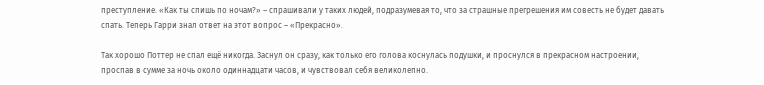преступление. «Как ты спишь по ночам?» – спрашивали у таких людей, подразумевая то, что за страшные прегрешения им совесть не будет давать спать. Теперь Гарри знал ответ на этот вопрос – «Прекрасно».

Так хорошо Поттер не спал ещё никогда. Заснул он сразу, как только его голова коснулась подушки, и проснулся в прекрасном настроении, проспав в сумме за ночь около одиннадцати часов, и чувствовал себя великолепно.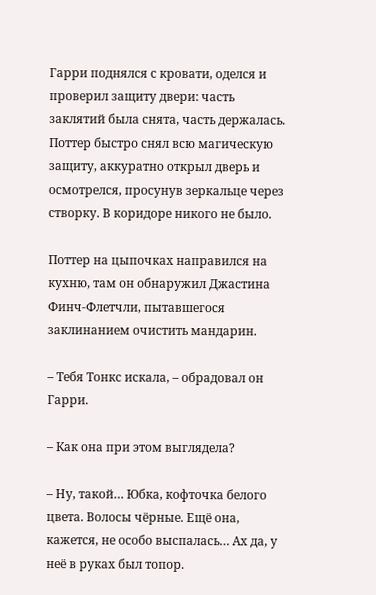Гарри поднялся с кровати, оделся и проверил защиту двери: часть заклятий была снята, часть держалась. Поттер быстро снял всю магическую защиту, аккуратно открыл дверь и осмотрелся, просунув зеркальце через створку. В коридоре никого не было.

Поттер на цыпочках направился на кухню, там он обнаружил Джастина Финч-Флетчли, пытавшегося заклинанием очистить мандарин.

– Тебя Тонкс искала, – обрадовал он Гарри.

– Как она при этом выглядела?

– Ну, такой… Юбка, кофточка белого цвета. Волосы чёрные. Ещё она, кажется, не особо выспалась… Ах да, у неё в руках был топор.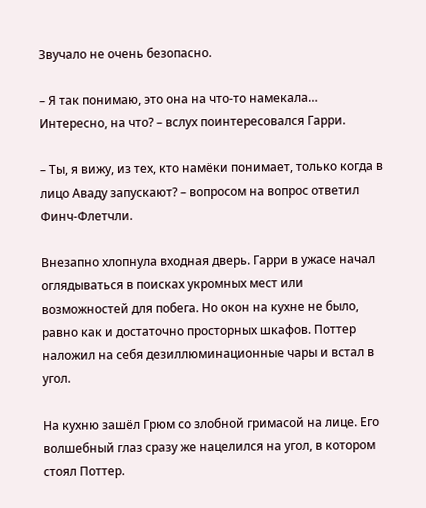Звучало не очень безопасно.

– Я так понимаю, это она на что-то намекала… Интересно, на что? – вслух поинтересовался Гарри.

– Ты, я вижу, из тех, кто намёки понимает, только когда в лицо Аваду запускают? – вопросом на вопрос ответил Финч-Флетчли.

Внезапно хлопнула входная дверь. Гарри в ужасе начал оглядываться в поисках укромных мест или возможностей для побега. Но окон на кухне не было, равно как и достаточно просторных шкафов. Поттер наложил на себя дезиллюминационные чары и встал в угол.

На кухню зашёл Грюм со злобной гримасой на лице. Его волшебный глаз сразу же нацелился на угол, в котором стоял Поттер.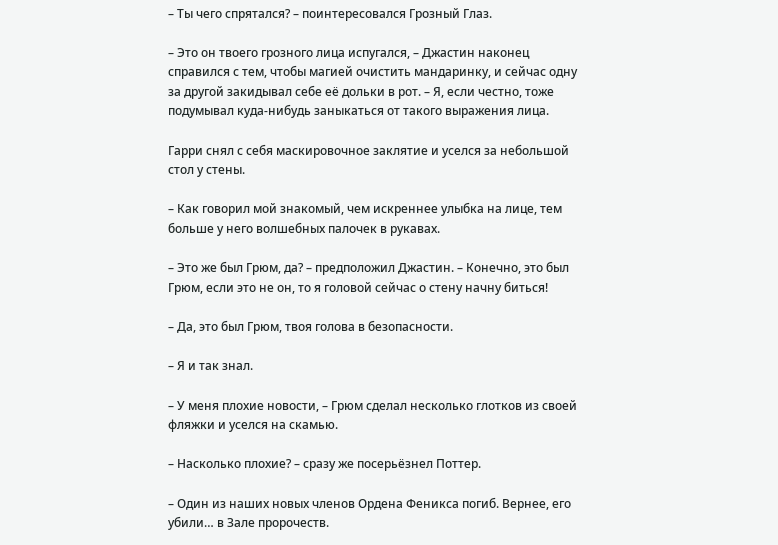– Ты чего спрятался? – поинтересовался Грозный Глаз.

– Это он твоего грозного лица испугался, – Джастин наконец справился с тем, чтобы магией очистить мандаринку, и сейчас одну за другой закидывал себе её дольки в рот. – Я, если честно, тоже подумывал куда-нибудь заныкаться от такого выражения лица.

Гарри снял с себя маскировочное заклятие и уселся за небольшой стол у стены.

– Как говорил мой знакомый, чем искреннее улыбка на лице, тем больше у него волшебных палочек в рукавах.

– Это же был Грюм, да? – предположил Джастин. – Конечно, это был Грюм, если это не он, то я головой сейчас о стену начну биться!

– Да, это был Грюм, твоя голова в безопасности.

– Я и так знал.

– У меня плохие новости, – Грюм сделал несколько глотков из своей фляжки и уселся на скамью.

– Насколько плохие? – сразу же посерьёзнел Поттер.

– Один из наших новых членов Ордена Феникса погиб. Вернее, его убили… в Зале пророчеств.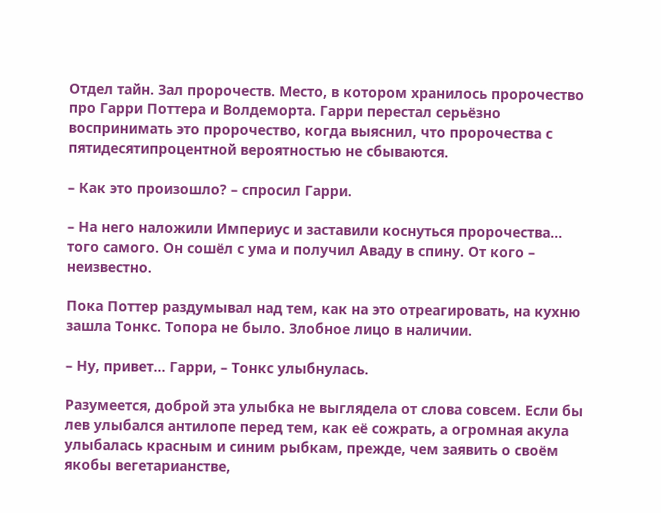Отдел тайн. Зал пророчеств. Место, в котором хранилось пророчество про Гарри Поттера и Волдеморта. Гарри перестал серьёзно воспринимать это пророчество, когда выяснил, что пророчества с пятидесятипроцентной вероятностью не сбываются.

– Как это произошло? – спросил Гарри.

– На него наложили Империус и заставили коснуться пророчества… того самого. Он сошёл с ума и получил Аваду в спину. От кого – неизвестно.

Пока Поттер раздумывал над тем, как на это отреагировать, на кухню зашла Тонкс. Топора не было. Злобное лицо в наличии.

– Ну, привет… Гарри, – Тонкс улыбнулась.

Разумеется, доброй эта улыбка не выглядела от слова совсем. Если бы лев улыбался антилопе перед тем, как её сожрать, а огромная акула улыбалась красным и синим рыбкам, прежде, чем заявить о своём якобы вегетарианстве,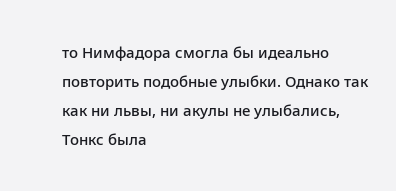то Нимфадора смогла бы идеально повторить подобные улыбки. Однако так как ни львы, ни акулы не улыбались, Тонкс была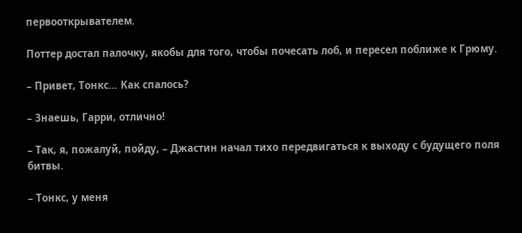первооткрывателем.

Поттер достал палочку, якобы для того, чтобы почесать лоб, и пересел поближе к Грюму.

– Привет, Тонкс… Как спалось?

– Знаешь, Гарри, отлично!

– Так, я, пожалуй, пойду, – Джастин начал тихо передвигаться к выходу с будущего поля битвы.

– Тонкс, у меня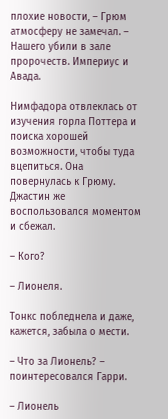плохие новости, – Грюм атмосферу не замечал. – Нашего убили в зале пророчеств. Империус и Авада.

Нимфадора отвлеклась от изучения горла Поттера и поиска хорошей возможности, чтобы туда вцепиться. Она повернулась к Грюму. Джастин же воспользовался моментом и сбежал.

– Кого?

– Лионеля.

Тонкс побледнела и даже, кажется, забыла о мести.

– Что за Лионель? – поинтересовался Гарри.

– Лионель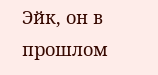Эйк, он в прошлом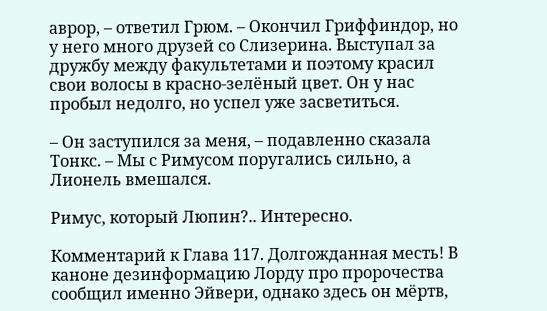аврор, – ответил Грюм. – Окончил Гриффиндор, но у него много друзей со Слизерина. Выступал за дружбу между факультетами и поэтому красил свои волосы в красно-зелёный цвет. Он у нас пробыл недолго, но успел уже засветиться.

– Он заступился за меня, – подавленно сказала Тонкс. – Мы с Римусом поругались сильно, а Лионель вмешался.

Римус, который Люпин?.. Интересно.

Комментарий к Глава 117. Долгожданная месть! В каноне дезинформацию Лорду про пророчества сообщил именно Эйвери, однако здесь он мёртв,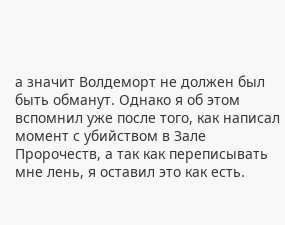а значит Волдеморт не должен был быть обманут. Однако я об этом вспомнил уже после того, как написал момент с убийством в Зале Пророчеств, а так как переписывать мне лень, я оставил это как есть.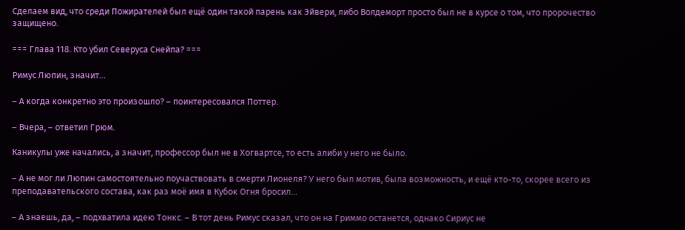Сделаем вид, что среди Пожирателей был ещё один такой парень как Эйвери, либо Волдеморт просто был не в курсе о том, что пророчество защищено.

=== Глава 118. Кто убил Северуса Снейпа? ===

Римус Люпин, значит…

– А когда конкретно это произошло? – поинтересовался Поттер.

– Вчера, – ответил Грюм.

Каникулы уже начались, а значит, профессор был не в Хогвартсе, то есть алиби у него не было.

– А не мог ли Люпин самостоятельно поучаствовать в смерти Лионеля? У него был мотив, была возможность, и ещё кто-то, скорее всего из преподавательского состава, как раз моё имя в Кубок Огня бросил…

– А знаешь, да, – подхватила идею Тонкс. – В тот день Римус сказал, что он на Гриммо останется, однако Сириус не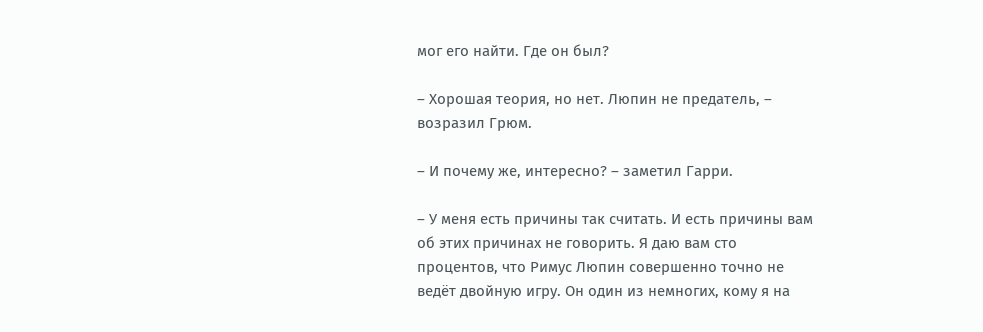мог его найти. Где он был?

– Хорошая теория, но нет. Люпин не предатель, – возразил Грюм.

– И почему же, интересно? – заметил Гарри.

– У меня есть причины так считать. И есть причины вам об этих причинах не говорить. Я даю вам сто процентов, что Римус Люпин совершенно точно не ведёт двойную игру. Он один из немногих, кому я на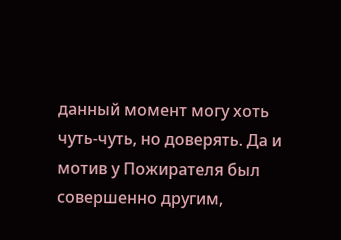данный момент могу хоть чуть-чуть, но доверять. Да и мотив у Пожирателя был совершенно другим,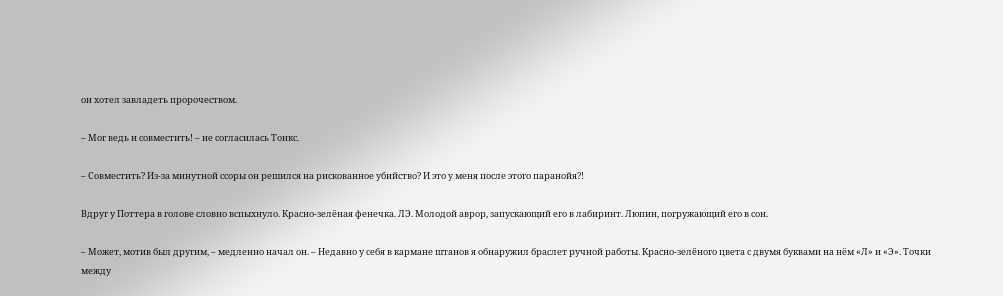он хотел завладеть пророчеством.

– Мог ведь и совместить! – не согласилась Тонкс.

– Совместить? Из-за минутной ссоры он решился на рискованное убийство? И это у меня после этого паранойя?!

Вдруг у Поттера в голове словно вспыхнуло. Красно-зелёная фенечка. ЛЭ. Молодой аврор, запускающий его в лабиринт. Люпин, погружающий его в сон.

– Может, мотив был другим, – медленно начал он. – Недавно у себя в кармане штанов я обнаружил браслет ручной работы. Красно-зелёного цвета с двумя буквами на нём «Л» и «Э». Точки между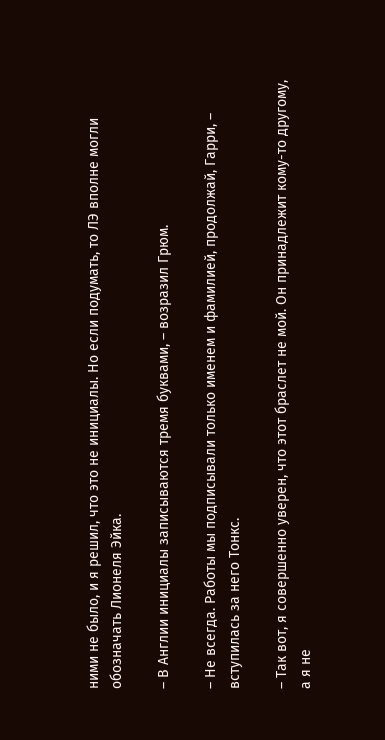ними не было, и я решил, что это не инициалы. Но если подумать, то ЛЭ вполне могли обозначать Лионеля Эйка.

– В Англии инициалы записываются тремя буквами, – возразил Грюм.

– Не всегда. Работы мы подписывали только именем и фамилией, продолжай, Гарри, – вступилась за него Тонкс.

– Так вот, я совершенно уверен, что этот браслет не мой. Он принадлежит кому-то другому, а я не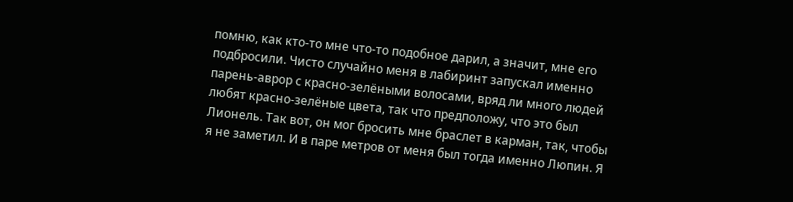помню, как кто-то мне что-то подобное дарил, а значит, мне его подбросили. Чисто случайно меня в лабиринт запускал именно парень-аврор с красно-зелёными волосами, вряд ли много людей любят красно-зелёные цвета, так что предположу, что это был Лионель. Так вот, он мог бросить мне браслет в карман, так, чтобы я не заметил. И в паре метров от меня был тогда именно Люпин. Я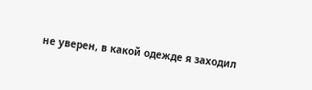не уверен, в какой одежде я заходил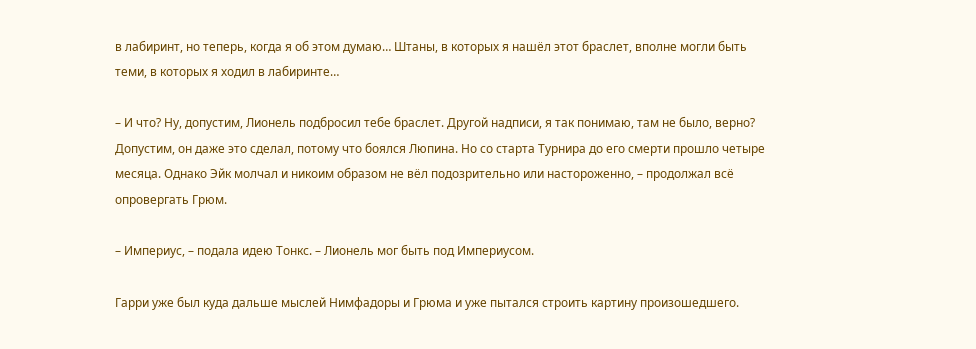в лабиринт, но теперь, когда я об этом думаю… Штаны, в которых я нашёл этот браслет, вполне могли быть теми, в которых я ходил в лабиринте…

– И что? Ну, допустим, Лионель подбросил тебе браслет. Другой надписи, я так понимаю, там не было, верно? Допустим, он даже это сделал, потому что боялся Люпина. Но со старта Турнира до его смерти прошло четыре месяца. Однако Эйк молчал и никоим образом не вёл подозрительно или настороженно, – продолжал всё опровергать Грюм.

– Империус, – подала идею Тонкс. – Лионель мог быть под Империусом.

Гарри уже был куда дальше мыслей Нимфадоры и Грюма и уже пытался строить картину произошедшего.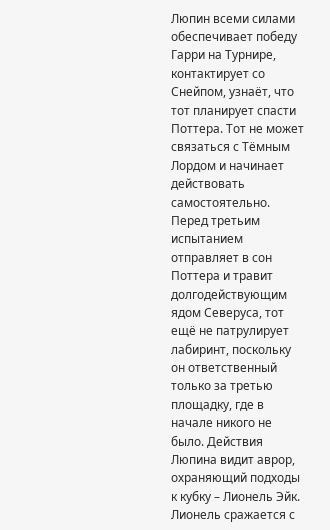Люпин всеми силами обеспечивает победу Гарри на Турнире, контактирует со Снейпом, узнаёт, что тот планирует спасти Поттера. Тот не может связаться с Тёмным Лордом и начинает действовать самостоятельно. Перед третьим испытанием отправляет в сон Поттера и травит долгодействующим ядом Северуса, тот ещё не патрулирует лабиринт, поскольку он ответственный только за третью площадку, где в начале никого не было. Действия Люпина видит аврор, охраняющий подходы к кубку – Лионель Эйк. Лионель сражается с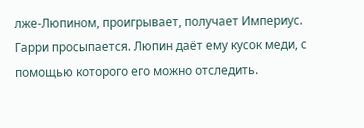лже-Люпином, проигрывает, получает Империус. Гарри просыпается. Люпин даёт ему кусок меди, с помощью которого его можно отследить.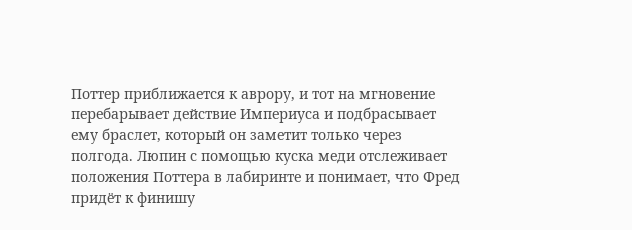Поттер приближается к аврору, и тот на мгновение перебарывает действие Империуса и подбрасывает ему браслет, который он заметит только через полгода. Люпин с помощью куска меди отслеживает положения Поттера в лабиринте и понимает, что Фред придёт к финишу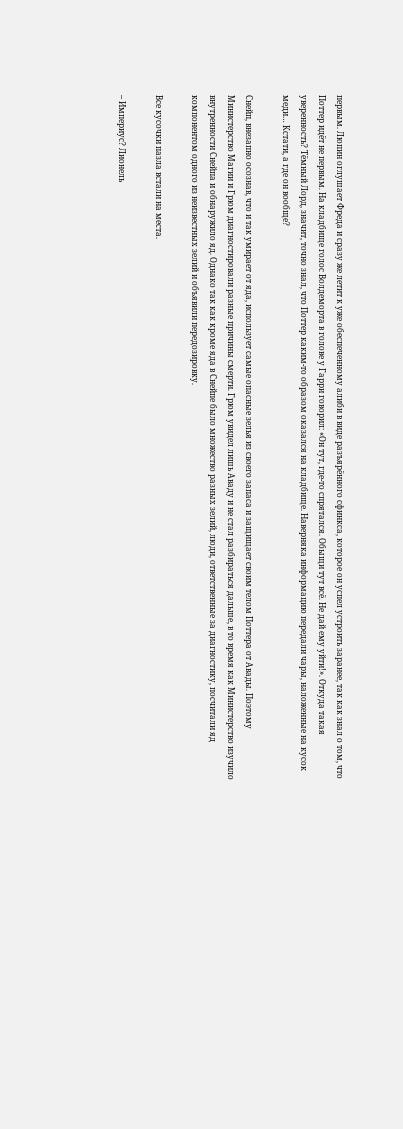первым. Люпин оглушает Фреда и сразу же летит к уже обеспеченному алиби в виде разъярённого сфинкса, которое он успел устроить заранее, так как знал о том, что Поттер идёт не первым. На кладбище голос Волдеморта в голове у Гарри говорил: «Он тут, где-то спрятался. Обыщи тут всё. Не дай ему уйти!». Откуда такая уверенность? Тёмный Лорд, значит, точно знал, что Поттер каким-то образом оказался на кладбище. Наверняка информацию передали чары, наложенные на кусок меди… Кстати, а где он вообще?

Снейп, внезапно осознав, что и так умирает от яда, использует самые опасные зелья из своего запаса и защищает своим телом Поттера от Авады. Поэтому Министерство Магии и Грюм диагностировали разные причины смерти. Грюм увидел лишь Аваду и не стал разбираться дальше, в то время как Министерство изучило внутренности Снейпа и обнаружило яд. Однако так как кроме яда в Снейпе было множество разных зелий, люди, ответственные за диагностику, посчитали яд компонентом одного из неизвестных зелий и объявили передозировку.

Все кусочки пазла встали на места.

– Империус? Лионель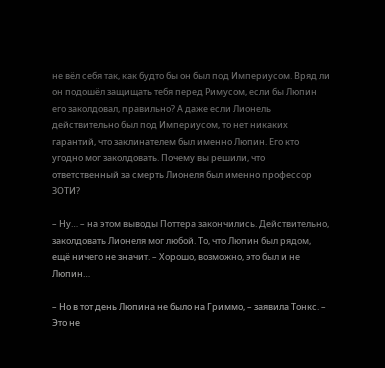не вёл себя так, как будто бы он был под Империусом. Вряд ли он подошёл защищать тебя перед Римусом, если бы Люпин его заколдовал, правильно? А даже если Лионель действительно был под Империусом, то нет никаких гарантий, что заклинателем был именно Люпин. Его кто угодно мог заколдовать. Почему вы решили, что ответственный за смерть Лионеля был именно профессор ЗОТИ?

– Ну… – на этом выводы Поттера закончились. Действительно, заколдовать Лионеля мог любой. То, что Люпин был рядом, ещё ничего не значит. – Хорошо, возможно, это был и не Люпин…

– Но в тот день Люпина не было на Гриммо, – заявила Тонкс. – Это не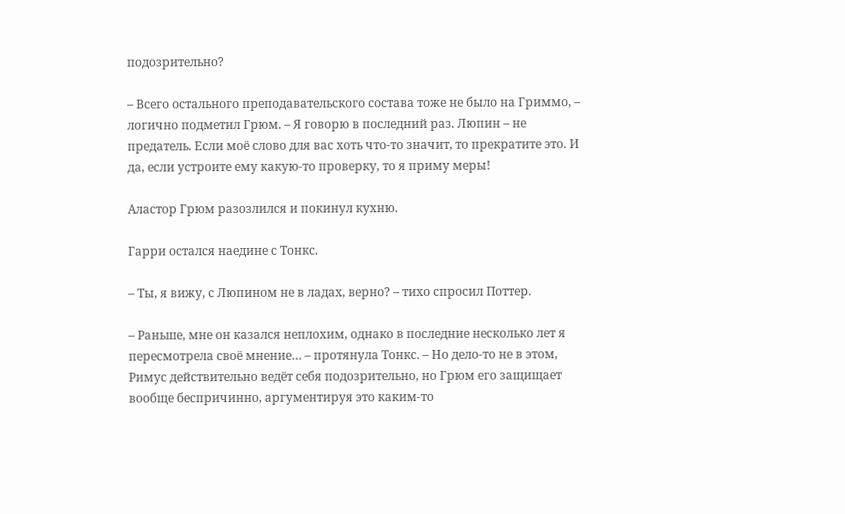подозрительно?

– Всего остального преподавательского состава тоже не было на Гриммо, – логично подметил Грюм. – Я говорю в последний раз. Люпин – не предатель. Если моё слово для вас хоть что-то значит, то прекратите это. И да, если устроите ему какую-то проверку, то я приму меры!

Аластор Грюм разозлился и покинул кухню.

Гарри остался наедине с Тонкс.

– Ты, я вижу, с Люпином не в ладах, верно? – тихо спросил Поттер.

– Раньше, мне он казался неплохим, однако в последние несколько лет я пересмотрела своё мнение… – протянула Тонкс. – Но дело-то не в этом, Римус действительно ведёт себя подозрительно, но Грюм его защищает вообще беспричинно, аргументируя это каким-то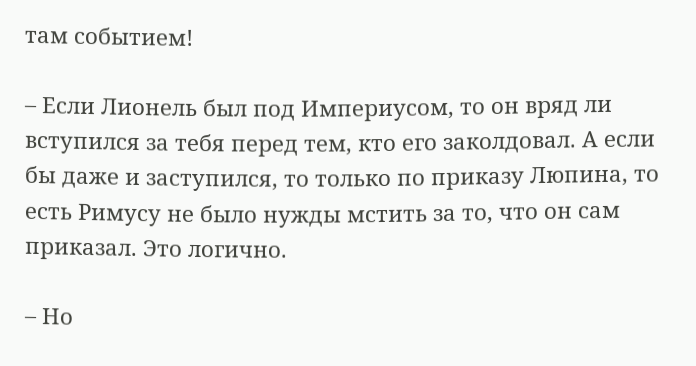там событием!

– Если Лионель был под Империусом, то он вряд ли вступился за тебя перед тем, кто его заколдовал. А если бы даже и заступился, то только по приказу Люпина, то есть Римусу не было нужды мстить за то, что он сам приказал. Это логично.

– Но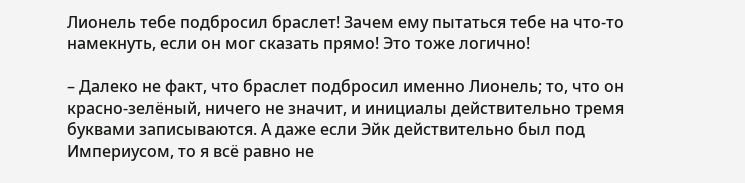Лионель тебе подбросил браслет! Зачем ему пытаться тебе на что-то намекнуть, если он мог сказать прямо! Это тоже логично!

– Далеко не факт, что браслет подбросил именно Лионель; то, что он красно-зелёный, ничего не значит, и инициалы действительно тремя буквами записываются. А даже если Эйк действительно был под Империусом, то я всё равно не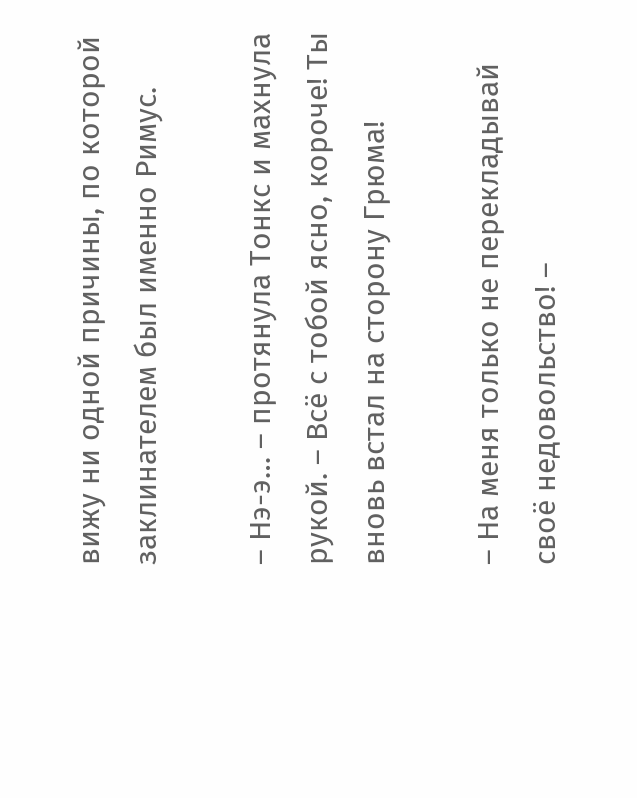вижу ни одной причины, по которой заклинателем был именно Римус.

– Нэ-э… – протянула Тонкс и махнула рукой. – Всё с тобой ясно, короче! Ты вновь встал на сторону Грюма!

– На меня только не перекладывай своё недовольство! –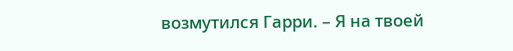возмутился Гарри. – Я на твоей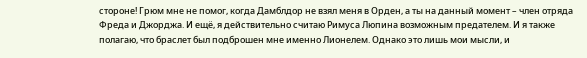стороне! Грюм мне не помог, когда Дамблдор не взял меня в Орден, а ты на данный момент – член отряда Фреда и Джорджа. И ещё, я действительно считаю Римуса Люпина возможным предателем. И я также полагаю, что браслет был подброшен мне именно Лионелем. Однако это лишь мои мысли, и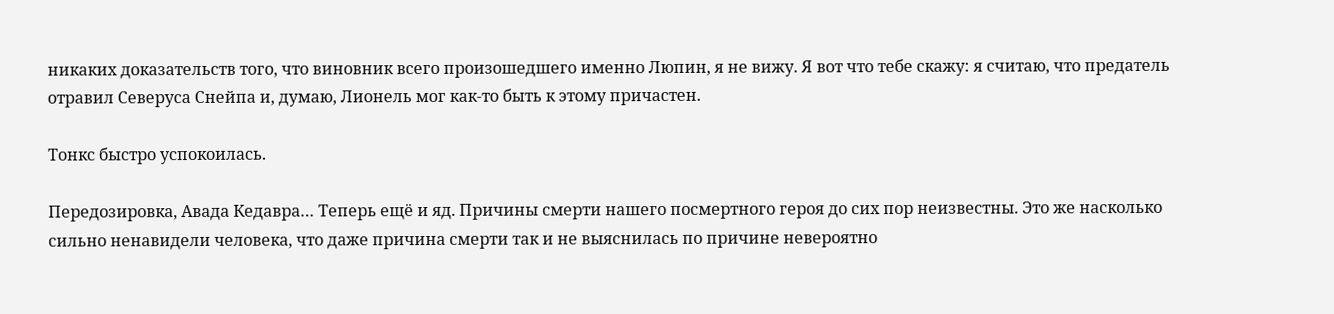никаких доказательств того, что виновник всего произошедшего именно Люпин, я не вижу. Я вот что тебе скажу: я считаю, что предатель отравил Северуса Снейпа и, думаю, Лионель мог как-то быть к этому причастен.

Тонкс быстро успокоилась.

Передозировка, Авада Кедавра… Теперь ещё и яд. Причины смерти нашего посмертного героя до сих пор неизвестны. Это же насколько сильно ненавидели человека, что даже причина смерти так и не выяснилась по причине невероятно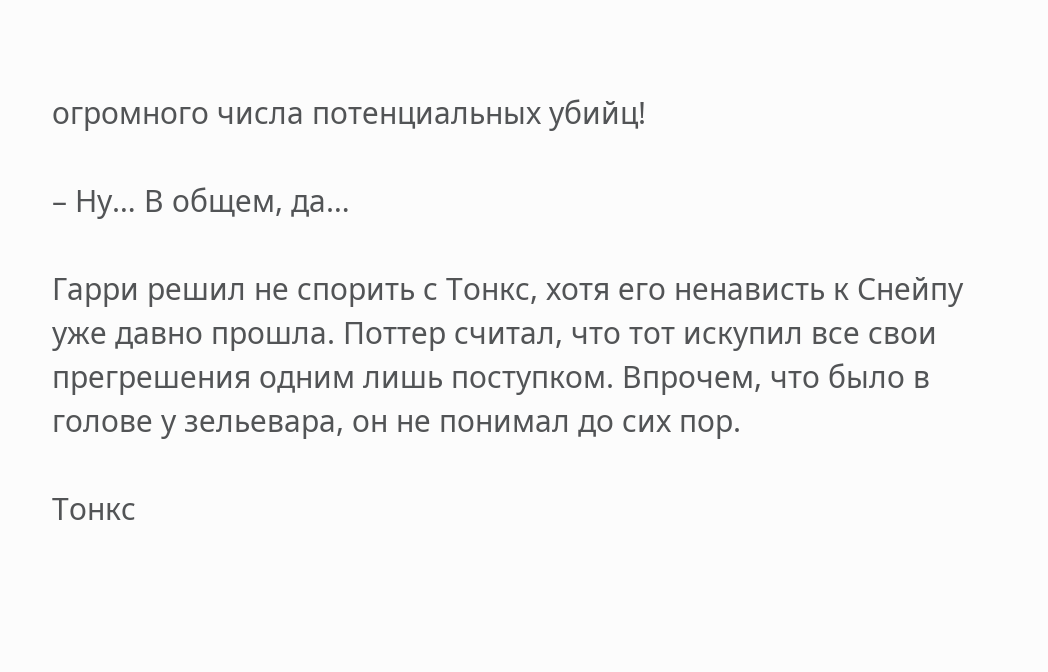огромного числа потенциальных убийц!

– Ну… В общем, да…

Гарри решил не спорить с Тонкс, хотя его ненависть к Снейпу уже давно прошла. Поттер считал, что тот искупил все свои прегрешения одним лишь поступком. Впрочем, что было в голове у зельевара, он не понимал до сих пор.

Тонкс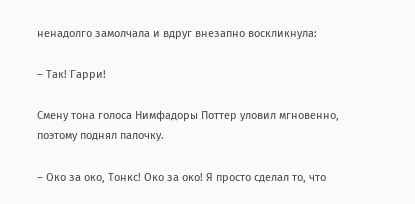ненадолго замолчала и вдруг внезапно воскликнула:

– Так! Гарри!

Смену тона голоса Нимфадоры Поттер уловил мгновенно, поэтому поднял палочку.

– Око за око, Тонкс! Око за око! Я просто сделал то, что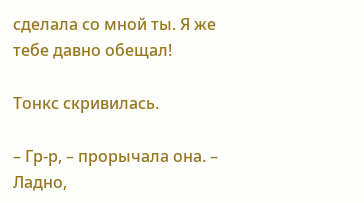сделала со мной ты. Я же тебе давно обещал!

Тонкс скривилась.

– Гр-р, – прорычала она. – Ладно,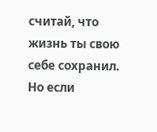считай, что жизнь ты свою себе сохранил. Но если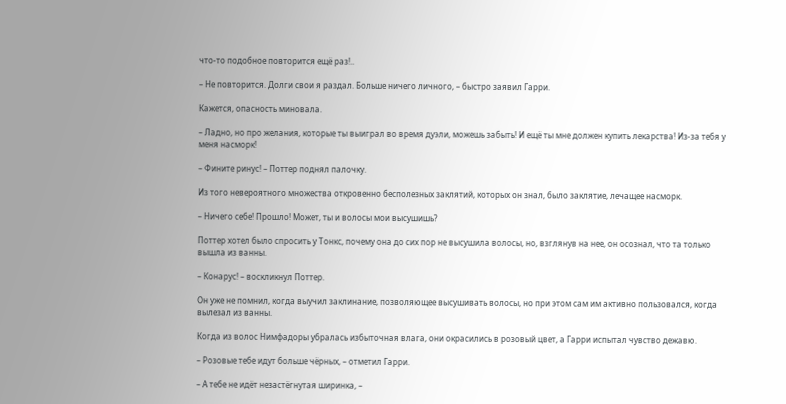что-то подобное повторится ещё раз!..

– Не повторится. Долги свои я раздал. Больше ничего личного, – быстро заявил Гарри.

Кажется, опасность миновала.

– Ладно, но про желания, которые ты выиграл во время дуэли, можешь забыть! И ещё ты мне должен купить лекарства! Из-за тебя у меня насморк!

– Фините ринус! – Поттер поднял палочку.

Из того невероятного множества откровенно бесполезных заклятий, которых он знал, было заклятие, лечащее насморк.

– Ничего себе! Прошло! Может, ты и волосы мои высушишь?

Поттер хотел было спросить у Тонкс, почему она до сих пор не высушила волосы, но, взглянув на нее, он осознал, что та только вышла из ванны.

– Конарус! – воскликнул Поттер.

Он уже не помнил, когда выучил заклинание, позволяющее высушивать волосы, но при этом сам им активно пользовался, когда вылезал из ванны.

Когда из волос Нимфадоры убралась избыточная влага, они окрасились в розовый цвет, а Гарри испытал чувство дежавю.

– Розовые тебе идут больше чёрных, – отметил Гарри.

– А тебе не идёт незастёгнутая ширинка, –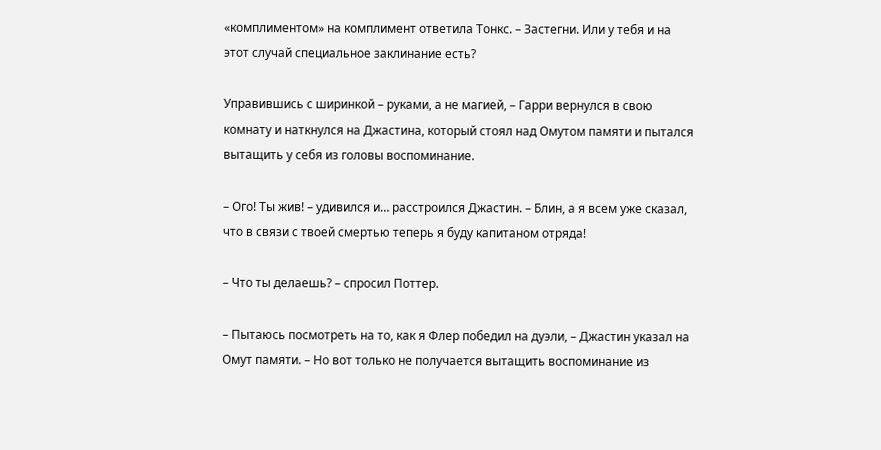«комплиментом» на комплимент ответила Тонкс. – Застегни. Или у тебя и на этот случай специальное заклинание есть?

Управившись с ширинкой – руками, а не магией, – Гарри вернулся в свою комнату и наткнулся на Джастина, который стоял над Омутом памяти и пытался вытащить у себя из головы воспоминание.

– Ого! Ты жив! – удивился и… расстроился Джастин. – Блин, а я всем уже сказал, что в связи с твоей смертью теперь я буду капитаном отряда!

– Что ты делаешь? – спросил Поттер.

– Пытаюсь посмотреть на то, как я Флер победил на дуэли, – Джастин указал на Омут памяти. – Но вот только не получается вытащить воспоминание из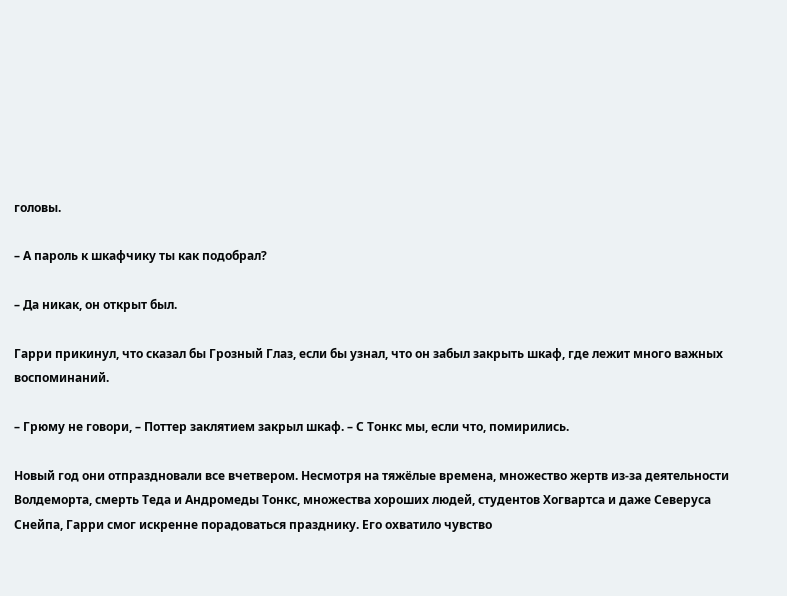головы.

– А пароль к шкафчику ты как подобрал?

– Да никак, он открыт был.

Гарри прикинул, что сказал бы Грозный Глаз, если бы узнал, что он забыл закрыть шкаф, где лежит много важных воспоминаний.

– Грюму не говори, – Поттер заклятием закрыл шкаф. – С Тонкс мы, если что, помирились.

Новый год они отпраздновали все вчетвером. Несмотря на тяжёлые времена, множество жертв из-за деятельности Волдеморта, смерть Теда и Андромеды Тонкс, множества хороших людей, студентов Хогвартса и даже Северуса Снейпа, Гарри смог искренне порадоваться празднику. Его охватило чувство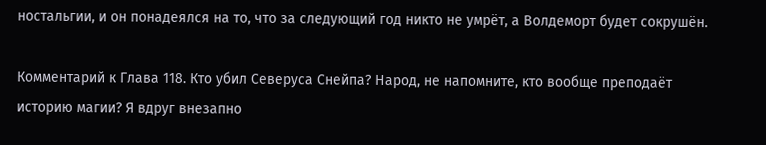ностальгии, и он понадеялся на то, что за следующий год никто не умрёт, а Волдеморт будет сокрушён.

Комментарий к Глава 118. Кто убил Северуса Снейпа? Народ, не напомните, кто вообще преподаёт историю магии? Я вдруг внезапно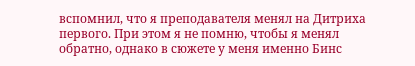вспомнил, что я преподавателя менял на Дитриха первого. При этом я не помню, чтобы я менял обратно, однако в сюжете у меня именно Бинс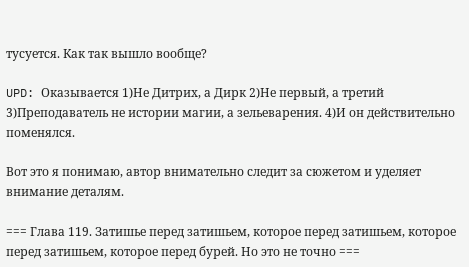тусуется. Как так вышло вообще?

UPD: Оказывается 1)Не Дитрих, а Дирк 2)Не первый, а третий 3)Преподаватель не истории магии, а зельеварения. 4)И он действительно поменялся.

Вот это я понимаю, автор внимательно следит за сюжетом и уделяет внимание деталям.

=== Глава 119. Затишье перед затишьем, которое перед затишьем, которое перед затишьем, которое перед бурей. Но это не точно ===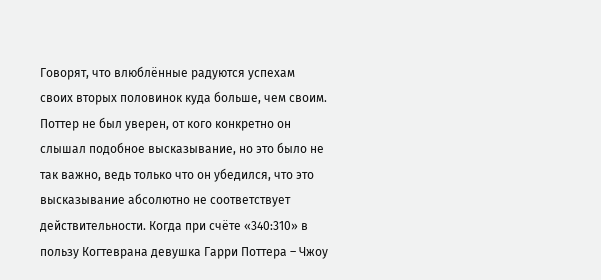Говорят, что влюблённые радуются успехам своих вторых половинок куда больше, чем своим. Поттер не был уверен, от кого конкретно он слышал подобное высказывание, но это было не так важно, ведь только что он убедился, что это высказывание абсолютно не соответствует действительности. Когда при счёте «340:310» в пользу Когтеврана девушка Гарри Поттера – Чжоу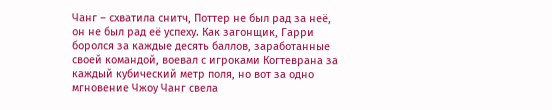Чанг – схватила снитч, Поттер не был рад за неё, он не был рад её успеху. Как загонщик, Гарри боролся за каждые десять баллов, заработанные своей командой, воевал с игроками Когтеврана за каждый кубический метр поля, но вот за одно мгновение Чжоу Чанг свела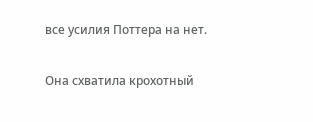все усилия Поттера на нет.

Она схватила крохотный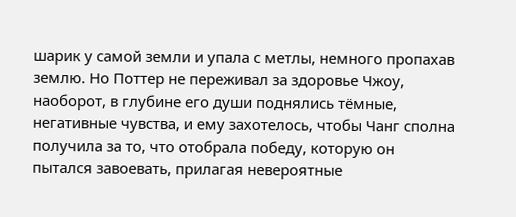шарик у самой земли и упала с метлы, немного пропахав землю. Но Поттер не переживал за здоровье Чжоу, наоборот, в глубине его души поднялись тёмные, негативные чувства, и ему захотелось, чтобы Чанг сполна получила за то, что отобрала победу, которую он пытался завоевать, прилагая невероятные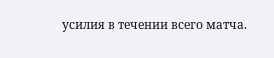усилия в течении всего матча.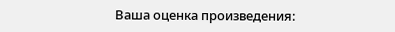Ваша оценка произведения: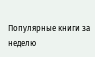Популярные книги за неделю